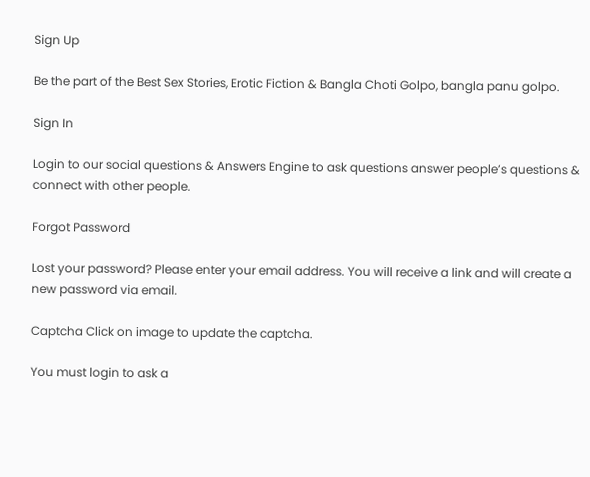Sign Up

Be the part of the Best Sex Stories, Erotic Fiction & Bangla Choti Golpo, bangla panu golpo.

Sign In

Login to our social questions & Answers Engine to ask questions answer people’s questions & connect with other people.

Forgot Password

Lost your password? Please enter your email address. You will receive a link and will create a new password via email.

Captcha Click on image to update the captcha.

You must login to ask a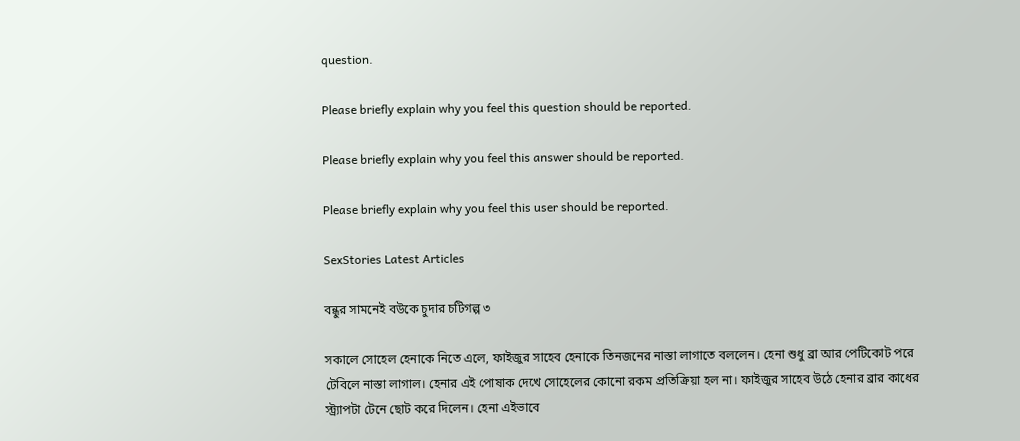question.

Please briefly explain why you feel this question should be reported.

Please briefly explain why you feel this answer should be reported.

Please briefly explain why you feel this user should be reported.

SexStories Latest Articles

বন্ধুর সামনেই বউকে চুদার চটিগল্প ৩

সকালে সোহেল হেনাকে নিতে এলে, ফাইজুর সাহেব হেনাকে তিনজনের নাস্তা লাগাতে বললেন। হেনা শুধু ব্রা আর পেটিকোট পরে টেবিলে নাস্তা লাগাল। হেনার এই পোষাক দেখে সোহেলের কোনো রকম প্রতিক্রিয়া হল না। ফাইজুর সাহেব উঠে হেনার ব্রার কাধের স্ট্র্যাপটা টেনে ছোট করে দিলেন। হেনা এইভাবে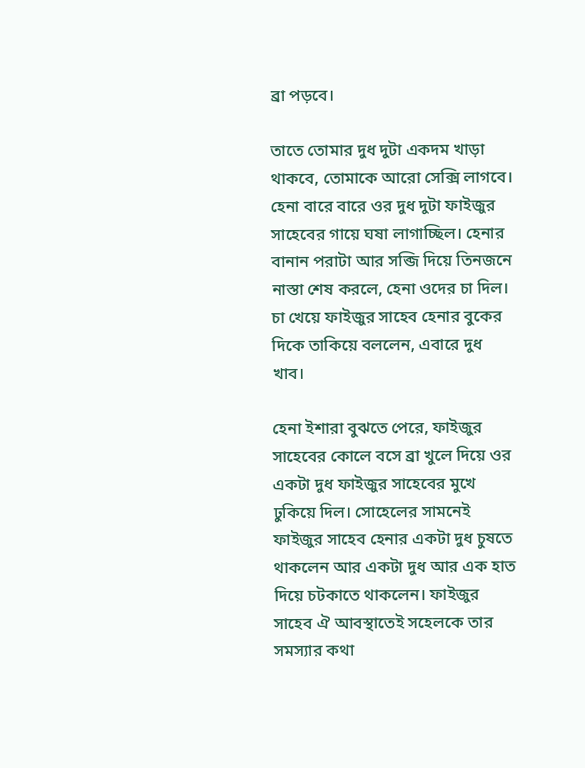ব্রা পড়বে।

তাতে তোমার দুধ দুটা একদম খাড়া থাকবে, তোমাকে আরো সেক্সি লাগবে। হেনা বারে বারে ওর দুধ দুটা ফাইজুর সাহেবের গায়ে ঘষা লাগাচ্ছিল। হেনার বানান পরাটা আর সব্জি দিয়ে তিনজনে নাস্তা শেষ করলে, হেনা ওদের চা দিল। চা খেয়ে ফাইজুর সাহেব হেনার বুকের দিকে তাকিয়ে বললেন, এবারে দুধ খাব।

হেনা ইশারা বুঝতে পেরে, ফাইজুর সাহেবের কোলে বসে ব্রা খুলে দিয়ে ওর একটা দুধ ফাইজুর সাহেবের মুখে ঢুকিয়ে দিল। সোহেলের সামনেই ফাইজুর সাহেব হেনার একটা দুধ চুষতে থাকলেন আর একটা দুধ আর এক হাত দিয়ে চটকাতে থাকলেন। ফাইজুর সাহেব ঐ আবস্থাতেই সহেলকে তার সমস্যার কথা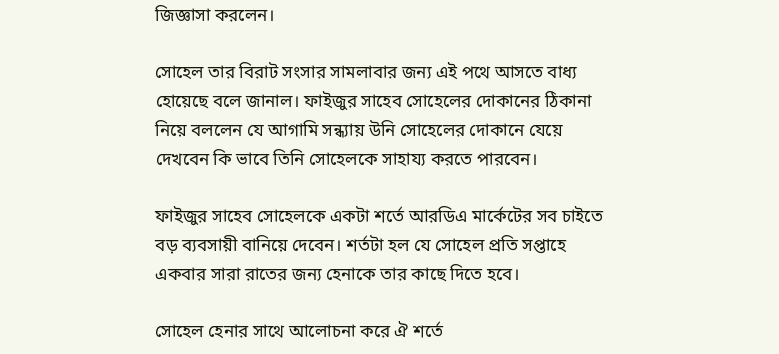জিজ্ঞাসা করলেন।

সোহেল তার বিরাট সংসার সামলাবার জন্য এই পথে আসতে বাধ্য হোয়েছে বলে জানাল। ফাইজুর সাহেব সোহেলের দোকানের ঠিকানা নিয়ে বললেন যে আগামি সন্ধ্যায় উনি সোহেলের দোকানে যেয়ে দেখবেন কি ভাবে তিনি সোহেলকে সাহায্য করতে পারবেন।

ফাইজুর সাহেব সোহেলকে একটা শর্তে আরডিএ মার্কেটের সব চাইতে বড় ব্যবসায়ী বানিয়ে দেবেন। শর্তটা হল যে সোহেল প্রতি সপ্তাহে একবার সারা রাতের জন্য হেনাকে তার কাছে দিতে হবে।

সোহেল হেনার সাথে আলোচনা করে ঐ শর্তে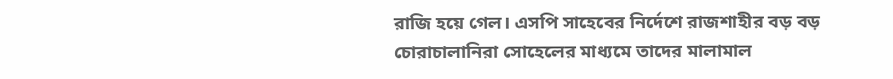রাজি হয়ে গেল। এসপি সাহেবের নির্দেশে রাজশাহীর বড় বড় চোরাচালানিরা সোহেলের মাধ্যমে তাদের মালামাল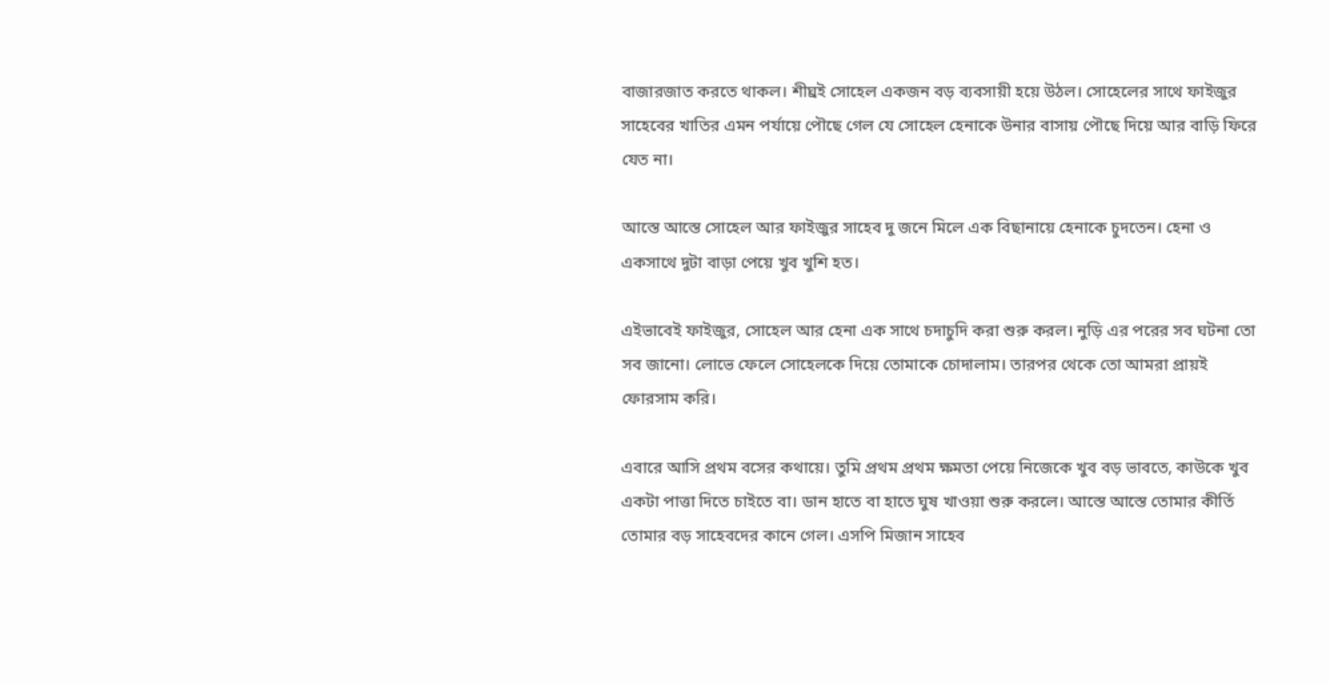বাজারজাত করতে থাকল। শীঘ্রই সোহেল একজন বড় ব্যবসায়ী হয়ে উঠল। সোহেলের সাথে ফাইজুর সাহেবের খাতির এমন পর্যায়ে পৌছে গেল যে সোহেল হেনাকে উনার বাসায় পৌছে দিয়ে আর বাড়ি ফিরে যেত না।

আস্তে আস্তে সোহেল আর ফাইজুর সাহেব দু জনে মিলে এক বিছানায়ে হেনাকে চুদতেন। হেনা ও একসাথে দুটা বাড়া পেয়ে খুব খুশি হত।

এইভাবেই ফাইজুর, সোহেল আর হেনা এক সাথে চদাচুদি করা শুরু করল। নুড়ি এর পরের সব ঘটনা তো সব জানো। লোভে ফেলে সোহেলকে দিয়ে তোমাকে চোদালাম। তারপর থেকে তো আমরা প্রায়ই ফোরসাম করি।

এবারে আসি প্রথম বসের কথায়ে। তুমি প্রথম প্রথম ক্ষমতা পেয়ে নিজেকে খুব বড় ভাবতে, কাউকে খুব একটা পাত্তা দিতে চাইতে বা। ডান হাতে বা হাতে ঘুষ খাওয়া শুরু করলে। আস্তে আস্তে তোমার কীর্তি তোমার বড় সাহেবদের কানে গেল। এসপি মিজান সাহেব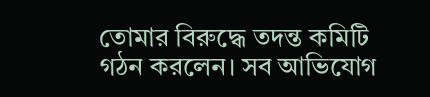তোমার বিরুদ্ধে তদন্ত কমিটি গঠন করলেন। সব আভিযোগ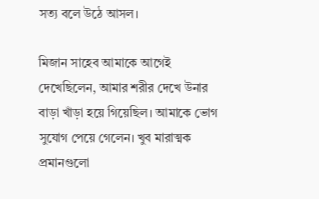সত্য বলে উঠে আসল।

মিজান সাহেব আমাকে আগেই দেখেছিলেন, আমার শরীর দেখে উনার বাড়া খাঁড়া হয়ে গিয়েছিল। আমাকে ভোগ সুযোগ পেয়ে গেলেন। খুব মারাত্মক প্রমানগুলো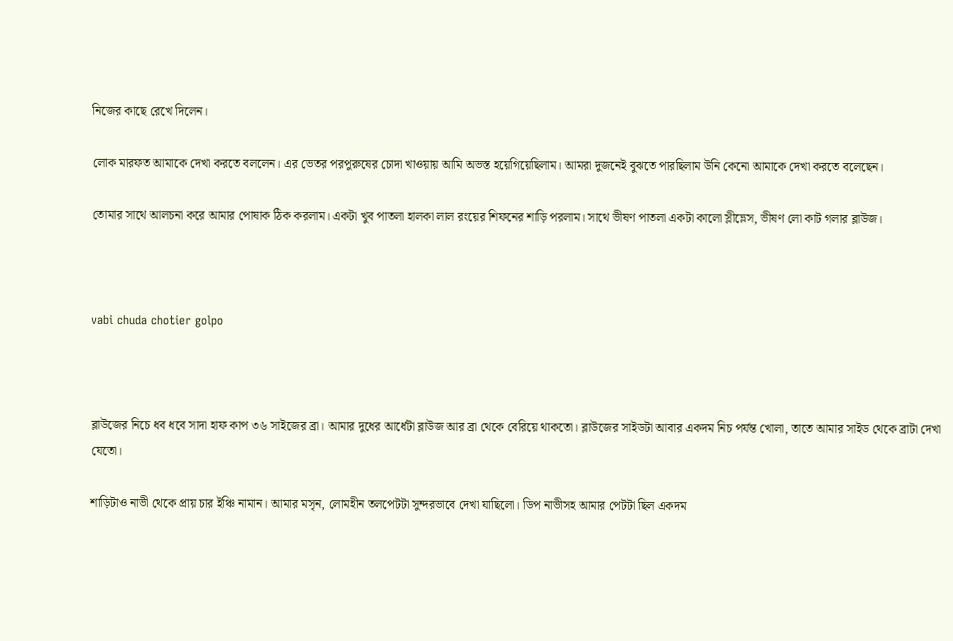নিজের কাছে রেখে দিলেন।

লোক মারফত আমাকে দেখা করতে বললেন। এর ভেতর পরপুরুষের চোদা খাওয়ায় আমি অভস্ত হয়েগিয়েছিলাম। আমরা দুজনেই বুঝতে পারছিলাম উনি কেনো আমাকে দেখা করতে বলেছেন।

তোমার সাথে আলচনা করে আমার পোষাক ঠিক করলাম। একটা খুব পাতলা হালকা লাল রংয়ের শিফনের শাড়ি পরলাম। সাথে ভীষণ পাতলা একটা কালো স্লীভ্লেস, ভীষণ লো কাট গলার ব্লাউজ।



vabi chuda chotier golpo



ব্লাউজের নিচে ধব ধবে সাদা হাফ কাপ ৩৬ সাইজের ব্রা। আমার দুধের আর্ধেটা ব্লাউজ আর ব্রা থেকে বেরিয়ে থাকতো। ব্লাউজের সাইডটা আবার একদম নিচ পর্যন্ত খোলা, তাতে আমার সাইড থেকে ব্রাটা দেখা যেতো।

শাড়িটাও নাভী থেকে প্রায় চার ইঞ্চি নামান। আমার মসৃন, লোমহীন তলপেটটা সুন্দরভাবে দেখা যাছিলো। ডিপ নাভীসহ আমার পেটটা ছিল একদম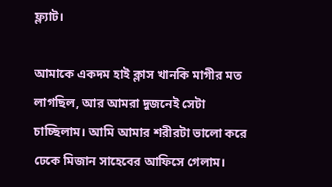ফ্ল্যাট।

আমাকে একদম হাই ক্লাস খানকি মাগীর মত লাগছিল, আর আমরা দুজনেই সেটা চাচ্ছিলাম। আমি আমার শরীরটা ভালো করে ঢেকে মিজান সাহেবের আফিসে গেলাম।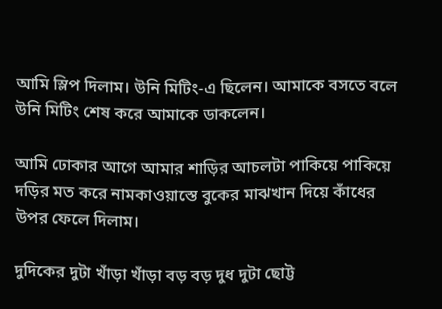আমি স্লিপ দিলাম। উনি মিটিং-এ ছিলেন। আমাকে বসতে বলে উনি মিটিং শেষ করে আমাকে ডাকলেন।

আমি ঢোকার আগে আমার শাড়ির আচলটা পাকিয়ে পাকিয়ে দড়ির মত করে নামকাওয়াস্তে বুকের মাঝখান দিয়ে কাঁধের উপর ফেলে দিলাম।

দুদিকের দুটা খাঁড়া খাঁড়া বড় বড় দুধ দুটা ছোট্ট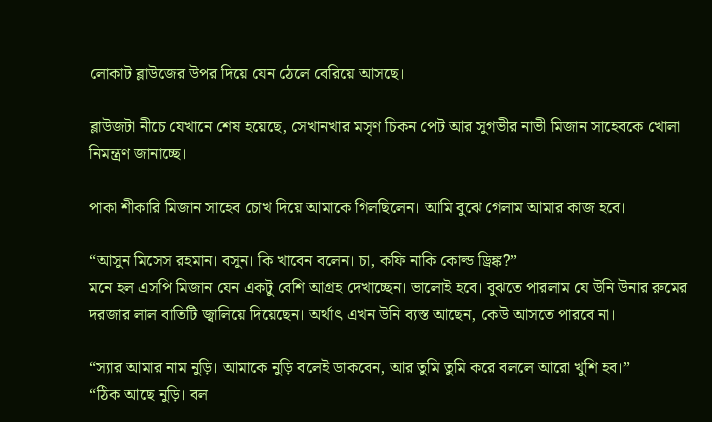লোকাট ব্লাউজের উপর দিয়ে যেন ঠেলে বেরিয়ে আসছে।

ব্লাউজটা নীচে যেখানে শেষ হয়েছে, সেখানখার মসৃণ চিকন পেট আর সুগভীর নাভী মিজান সাহেবকে খোলা নিমন্ত্রণ জানাচ্ছে।

পাকা শীকারি মিজান সাহেব চোখ দিয়ে আমাকে গিলছিলেন। আমি বুঝে গেলাম আমার কাজ হবে।

“আসুন মিসেস রহমান। বসুন। কি খাবেন বলেন। চা, কফি নাকি কোল্ড ড্রিঙ্ক?”
মনে হল এসপি মিজান যেন একটু বেশি আগ্রহ দেখাচ্ছেন। ভালোই হবে। বুঝতে পারলাম যে উনি উনার রুমের দরজার লাল বাতিটি জ্বালিয়ে দিয়েছেন। অর্থাৎ এখন উনি ব্যস্ত আছেন, কেউ আসতে পারবে না।

“স্যার আমার নাম নুড়ি। আমাকে নুড়ি বলেই ডাকবেন, আর তুমি তুমি করে বললে আরো খুশি হব।”
“ঠিক আছে নুড়ি। বল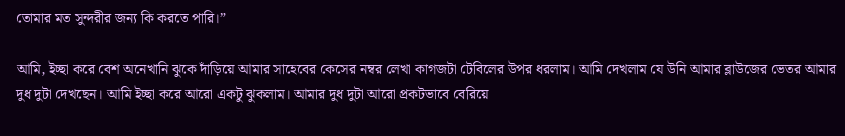তোমার মত সুন্দরীর জন্য কি করতে পারি।”

আমি, ইচ্ছা করে বেশ অনেখানি ঝুকে দাঁড়িয়ে আমার সাহেবের কেসের নম্বর লেখা কাগজটা টেবিলের উপর ধরলাম। আমি দেখলাম যে উনি আমার ব্লাউজের ভেতর আমার দুধ দুটা দেখছেন। আমি ইচ্ছা করে আরো একটু ঝুকলাম। আমার দুধ দুটা আরো প্রকটভাবে বেরিয়ে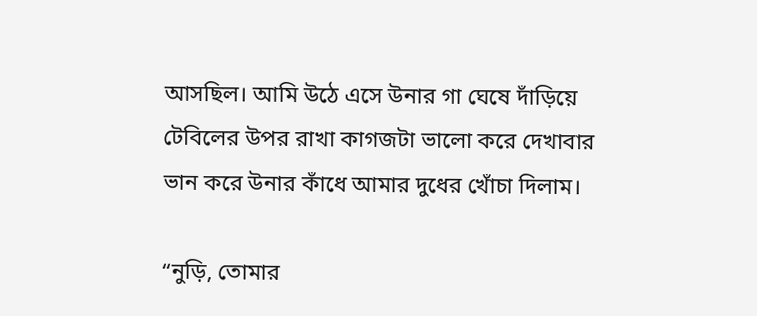আসছিল। আমি উঠে এসে উনার গা ঘেষে দাঁড়িয়ে টেবিলের উপর রাখা কাগজটা ভালো করে দেখাবার ভান করে উনার কাঁধে আমার দুধের খোঁচা দিলাম।

“নুড়ি, তোমার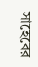সাহেবের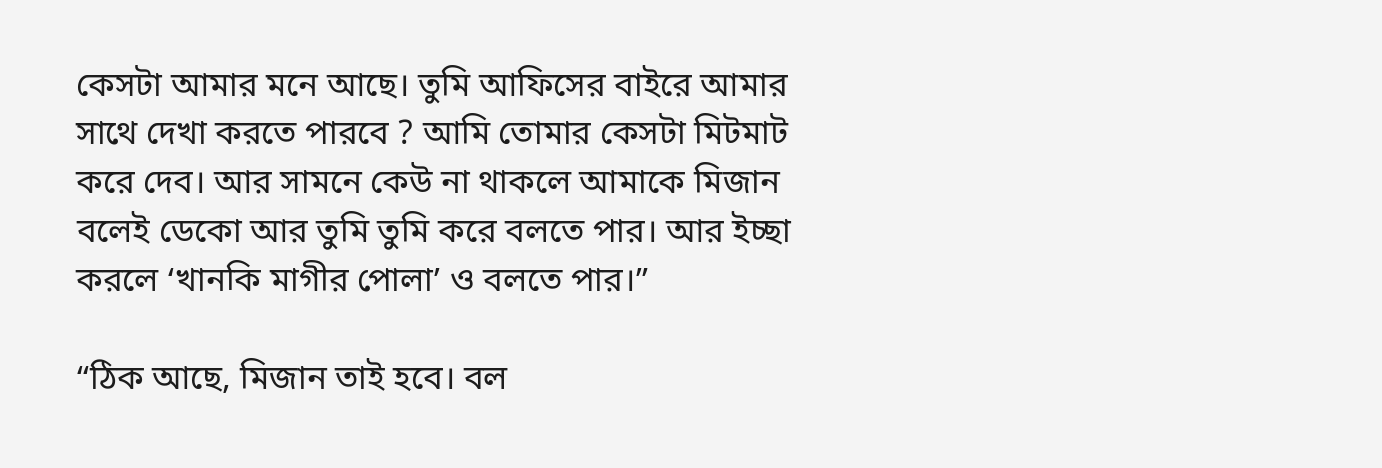কেসটা আমার মনে আছে। তুমি আফিসের বাইরে আমার সাথে দেখা করতে পারবে ? আমি তোমার কেসটা মিটমাট করে দেব। আর সামনে কেউ না থাকলে আমাকে মিজান বলেই ডেকো আর তুমি তুমি করে বলতে পার। আর ইচ্ছা করলে ‘খানকি মাগীর পোলা’ ও বলতে পার।”

“ঠিক আছে, মিজান তাই হবে। বল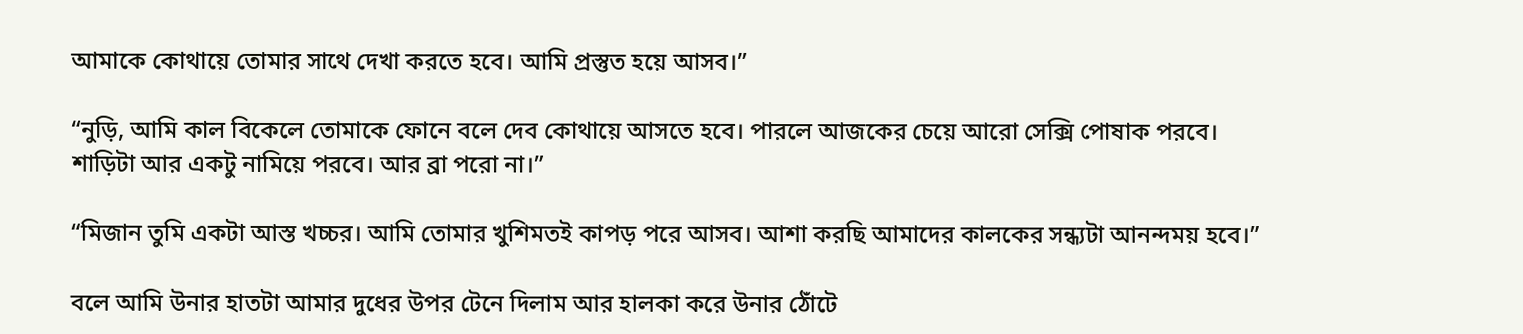আমাকে কোথায়ে তোমার সাথে দেখা করতে হবে। আমি প্রস্তুত হয়ে আসব।”

“নুড়ি, আমি কাল বিকেলে তোমাকে ফোনে বলে দেব কোথায়ে আসতে হবে। পারলে আজকের চেয়ে আরো সেক্সি পোষাক পরবে। শাড়িটা আর একটু নামিয়ে পরবে। আর ব্রা পরো না।”

“মিজান তুমি একটা আস্ত খচ্চর। আমি তোমার খুশিমতই কাপড় পরে আসব। আশা করছি আমাদের কালকের সন্ধ্যটা আনন্দময় হবে।”

বলে আমি উনার হাতটা আমার দুধের উপর টেনে দিলাম আর হালকা করে উনার ঠোঁটে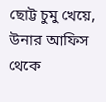ছোট্ট চুমু খেয়ে, উনার আফিস থেকে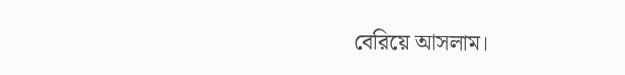বেরিয়ে আসলাম।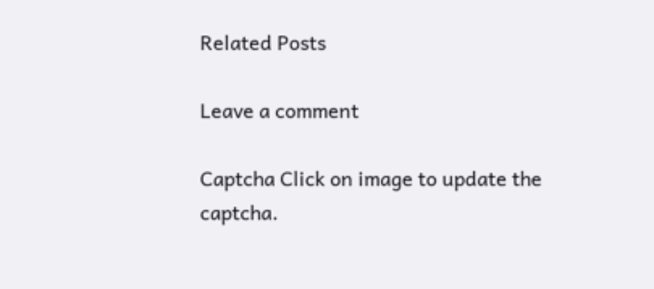Related Posts

Leave a comment

Captcha Click on image to update the captcha.